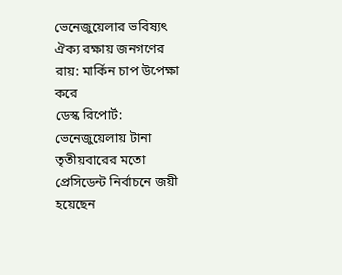ভেনেজুয়েলার ভবিষ্যৎ ঐক্য রক্ষায় জনগণের রায়: মার্কিন চাপ উপেক্ষা করে
ডেস্ক রিপোর্ট: ভেনেজুয়েলায় টানা তৃতীয়বারের মতো প্রেসিডেন্ট নির্বাচনে জয়ী হয়েছেন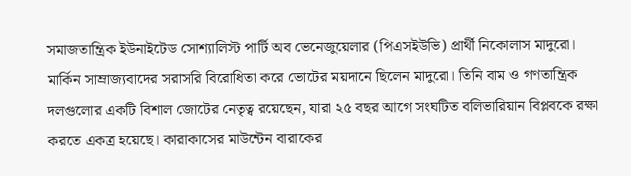সমাজতান্ত্রিক ইউনাইটেড সোশ্যালিস্ট পার্টি অব ভেনেজুয়েলার (পিএসইউভি) প্রার্থী নিকোলাস মাদুরো।
মার্কিন সাম্রাজ্যবাদের সরাসরি বিরোধিতা করে ভোটের ময়দানে ছিলেন মাদুরো। তিনি বাম ও গণতান্ত্রিক দলগুলোর একটি বিশাল জোটের নেতৃত্ব রয়েছেন, যারা ২৫ বছর আগে সংঘটিত বলিভারিয়ান বিপ্লবকে রক্ষা করতে একত্র হয়েছে। কারাকাসের মাউন্টেন বারাকের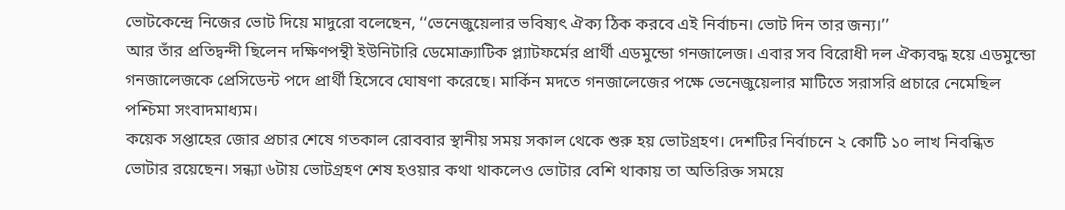ভোটকেন্দ্রে নিজের ভোট দিয়ে মাদুরো বলেছেন, ‘‘ভেনেজুয়েলার ভবিষ্যৎ ঐক্য ঠিক করবে এই নির্বাচন। ভোট দিন তার জন্য।’’
আর তাঁর প্রতিদ্বন্দী ছিলেন দক্ষিণপন্থী ইউনিটারি ডেমোক্র্যাটিক প্ল্যাটফর্মের প্রার্থী এডমুন্ডো গনজালেজ। এবার সব বিরোধী দল ঐক্যবদ্ধ হয়ে এডমুন্ডো গনজালেজকে প্রেসিডেন্ট পদে প্রার্থী হিসেবে ঘোষণা করেছে। মার্কিন মদতে গনজালেজের পক্ষে ভেনেজুয়েলার মাটিতে সরাসরি প্রচারে নেমেছিল পশ্চিমা সংবাদমাধ্যম।
কয়েক সপ্তাহের জোর প্রচার শেষে গতকাল রোববার স্থানীয় সময় সকাল থেকে শুরু হয় ভোটগ্রহণ। দেশটির নির্বাচনে ২ কোটি ১০ লাখ নিবন্ধিত ভোটার রয়েছেন। সন্ধ্যা ৬টায় ভোটগ্রহণ শেষ হওয়ার কথা থাকলেও ভোটার বেশি থাকায় তা অতিরিক্ত সময়ে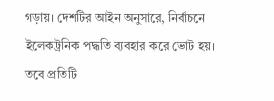গড়ায়। দেশটির আইন অনুসারে, নির্বাচনে ইলেকট্রনিক পদ্ধতি ব্যবহার করে ভোট হয়। তবে প্রতিটি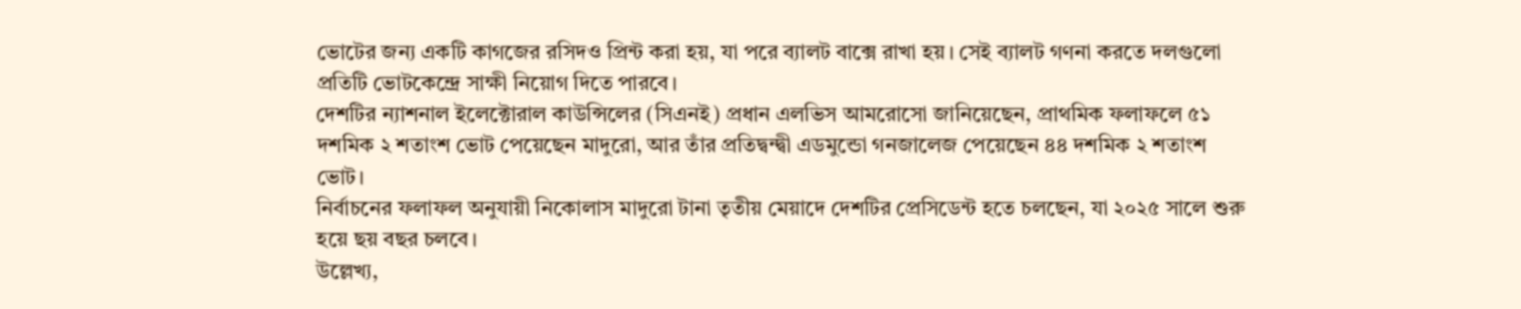ভোটের জন্য একটি কাগজের রসিদও প্রিন্ট করা হয়, যা পরে ব্যালট বাক্সে রাখা হয়। সেই ব্যালট গণনা করতে দলগুলো প্রতিটি ভোটকেন্দ্রে সাক্ষী নিয়োগ দিতে পারবে।
দেশটির ন্যাশনাল ইলেক্টোরাল কাউন্সিলের (সিএনই) প্রধান এলভিস আমরোসো জানিয়েছেন, প্রাথমিক ফলাফলে ৫১ দশমিক ২ শতাংশ ভোট পেয়েছেন মাদুরো, আর তাঁর প্রতিদ্বন্দ্বী এডমুন্ডো গনজালেজ পেয়েছেন ৪৪ দশমিক ২ শতাংশ ভোট।
নির্বাচনের ফলাফল অনুযায়ী নিকোলাস মাদুরো টানা তৃতীয় মেয়াদে দেশটির প্রেসিডেন্ট হতে চলছেন, যা ২০২৫ সালে শুরু হয়ে ছয় বছর চলবে।
উল্লেখ্য,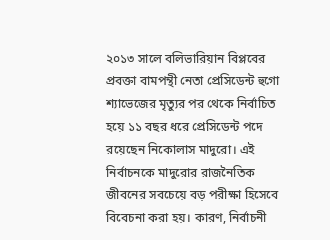২০১৩ সালে বলিভারিয়ান বিপ্লবের প্রবক্তা বামপন্থী নেতা প্রেসিডেন্ট হুগো শ্যাভেজের মৃত্যুর পর থেকে নির্বাচিত হয়ে ১১ বছর ধরে প্রেসিডেন্ট পদে রয়েছেন নিকোলাস মাদুরো। এই নির্বাচনকে মাদুরোর রাজনৈতিক জীবনের সবচেয়ে বড় পরীক্ষা হিসেবে বিবেচনা করা হয়। কারণ, নির্বাচনী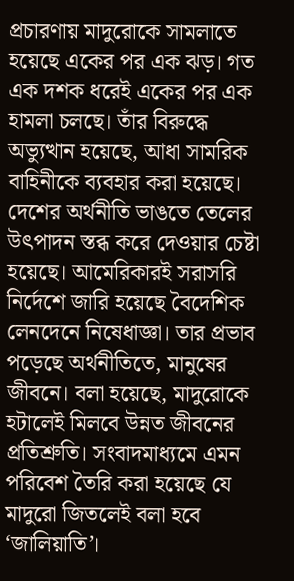প্রচারণায় মাদুরোকে সামলাতে হয়েছে একের পর এক ঝড়। গত এক দশক ধরেই একের পর এক হামলা চলছে। তাঁর বিরুদ্ধে অভ্যুত্থান হয়েছে, আধা সামরিক বাহিনীকে ব্যবহার করা হয়েছে। দেশের অর্থনীতি ভাঙতে তেলের উৎপাদন স্তব্ধ করে দেওয়ার চেষ্টা হয়েছে। আমেরিকারই সরাসরি নির্দেশে জারি হয়েছে বৈদেশিক লেনদেনে নিষেধাজ্ঞা। তার প্রভাব পড়েছে অর্থনীতিতে, মানুষের জীবনে। বলা হয়েছে, মাদুরোকে হটালেই মিলবে উন্নত জীবনের প্রতিশ্রুতি। সংবাদমাধ্যমে এমন পরিবেশ তৈরি করা হয়েছে যে মাদুরো জিতলেই বলা হবে ‘জালিয়াতি’।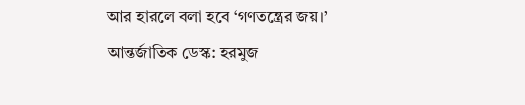আর হারলে বলা হবে ‘গণতন্ত্রের জয়।’
আন্তর্জাতিক ডেস্ক: হরমুজ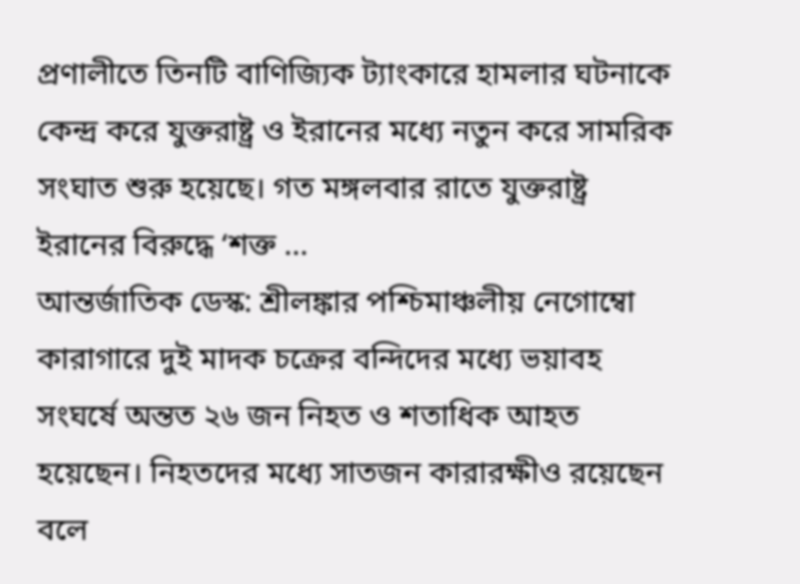প্রণালীতে তিনটি বাণিজ্যিক ট্যাংকারে হামলার ঘটনাকে কেন্দ্র করে যুক্তরাষ্ট্র ও ইরানের মধ্যে নতুন করে সামরিক সংঘাত শুরু হয়েছে। গত মঙ্গলবার রাতে যুক্তরাষ্ট্র ইরানের বিরুদ্ধে ‘শক্ত ...
আন্তর্জাতিক ডেস্ক: শ্রীলঙ্কার পশ্চিমাঞ্চলীয় নেগোম্বো কারাগারে দুই মাদক চক্রের বন্দিদের মধ্যে ভয়াবহ সংঘর্ষে অন্তত ২৬ জন নিহত ও শতাধিক আহত হয়েছেন। নিহতদের মধ্যে সাতজন কারারক্ষীও রয়েছেন বলে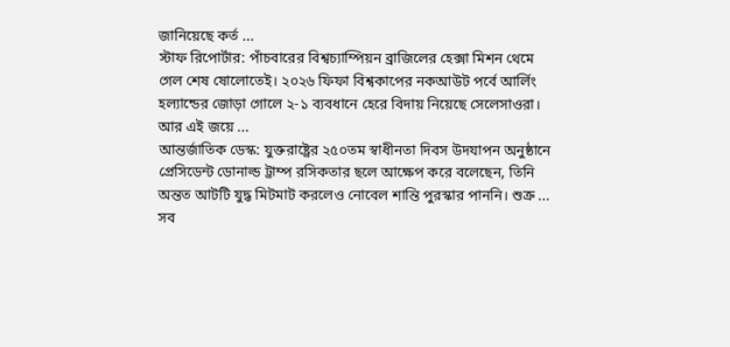জানিয়েছে কর্ত ...
স্টাফ রিপোর্টার: পাঁচবারের বিশ্বচ্যাম্পিয়ন ব্রাজিলের হেক্সা মিশন থেমে গেল শেষ ষোলোতেই। ২০২৬ ফিফা বিশ্বকাপের নকআউট পর্বে আর্লিং হল্যান্ডের জোড়া গোলে ২-১ ব্যবধানে হেরে বিদায় নিয়েছে সেলেসাওরা। আর এই জয়ে ...
আন্তর্জাতিক ডেস্ক: যুক্তরাষ্ট্রের ২৫০তম স্বাধীনতা দিবস উদযাপন অনুষ্ঠানে প্রেসিডেন্ট ডোনাল্ড ট্রাম্প রসিকতার ছলে আক্ষেপ করে বলেছেন, তিনি অন্তত আটটি যুদ্ধ মিটমাট করলেও নোবেল শান্তি পুরস্কার পাননি। শুক্র ...
সব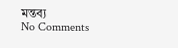মন্তব্য
No Comments